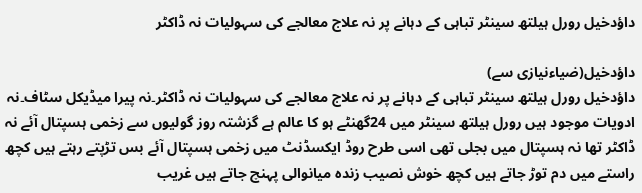داؤدخیل رورل ہیلتھ سینٹر تباہی کے دہانے پر نہ علاج معالجے کی سہولیات نہ ڈاکٹر

داؤدخیل(ضیاءنیازی سے)
داؤدخیل رورل ہیلتھ سینٹر تباہی کے دہانے پر نہ علاج معالجے کی سہولیات نہ ڈاکٹر۔نہ پیرا میڈیکل سٹاف۔نہ ادویات موجود ہیں رورل ہیلتھ سینٹر میں 24گھنٹے ہو کا عالم ہے گزشتہ روز گولیوں سے زخمی ہسپتال آئے نہ ڈاکٹر تھا نہ ہسپتال میں بجلی تھی اسی طرح روڈ ایکسڈنٹ میں زخمی ہسپتال آئے بس تڑپتے رہتے ہیں کچھ راستے میں دم توڑ جاتے ہیں کچھ خوش نصیب زندہ میانوالی پہنچ جاتے ہیں غریب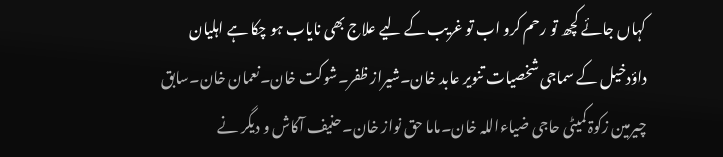کہاں جائے کچھ تو رحم کرو اب تو غریب کے لیے علاج بھی نایاب ہو چکا ہے اہلیان داؤدخیل کے سماجی شخصیات تنویر عابد خان۔شیراز ظفر۔شوکت خان۔نعمان خان۔سابق چیرمین زکوۃ کمیٹی حاجی ضیاءاللہ خان۔ماما حق نواز خان۔حنیف آکاش و دیگر نے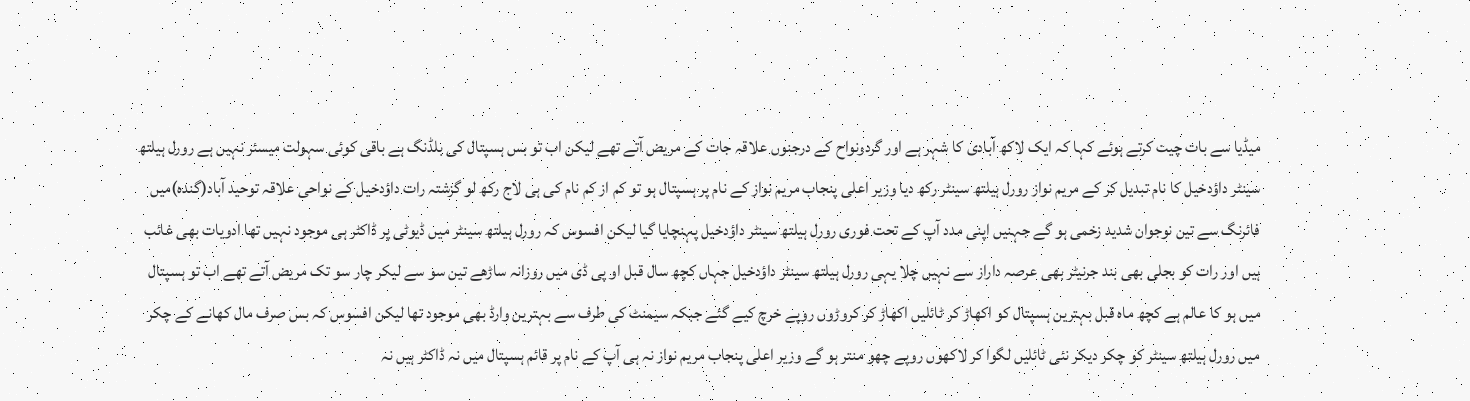میڈیا سے بات چیت کرتے ہوئے کہا کہ ایک لاکھ آبادی کا شہر ہے اور گردونواح کے درجنوں علاقہ جات کے مریض آتے تھے لیکن اب تو بس ہسپتال کی بلڈنگ ہے باقی کوئی سہولت میسئر نہیں ہے رورل ہیلتھ سینٹر داؤدخیل کا نام تبدیل کر کے مریم نواز رورل ہیلتھ سینٹر رکھ دیا وزیر اعلی پنجاب مریم نواز کے نام پر ہسپتال ہو تو کم از کم نام کی ہی لاج رکھ لو گزشتہ رات داؤدخیل کے نواحی علاقہ توحید آباد(گندہ)میں فائرنگ سے تین نوجوان شدید زخمی ہو گے جہنیں اپنی مدد آپ کے تحت فوری رورل ہیلتھ سینٹر داؤدخیل پہنچایا گیا لیکن افسوس کہ رورل ہیلتھ سینٹر میں ڈیوٹی پر ڈاکٹر ہی موجود نہیں تھا ادویات بھی غائب ہیں اور رات کو بجلی بھی بند جرنیٹر بھی عرصہ داراز سے نہیں چلا یہی رورل ہیلتھ سینٹر داؤدخیل جہاں کچھ سال قبل او پی ڈی میں روزانہ ساڑھے تین سو سے لیکر چار سو تک مریض آتے تھے اب تو ہسپتال میں ہو کا عالم ہے کچھ ماہ قبل بہترین ہسپتال کو اکھاڑ کر ٹائلیں اکھاڑ کر کروڑوں روپے خرچ کیے گئے جبکہ سیمنٹ کی طرف سے بہترین وارڈ بھی موجود تھا لیکن افسوس کہ بس صرف مال کھانے کے چکر میں رورل ہیلتھ سینٹر کو چکر دیکر نئی ٹائلیں لگوا کر لاکھوں روپے چھو منتر ہو گے وزیر اعلی پنجاب مریم نواز نہ ہی آپ کے نام پر قائم ہسپتال میں نہ ڈاکٹر ہیں نہ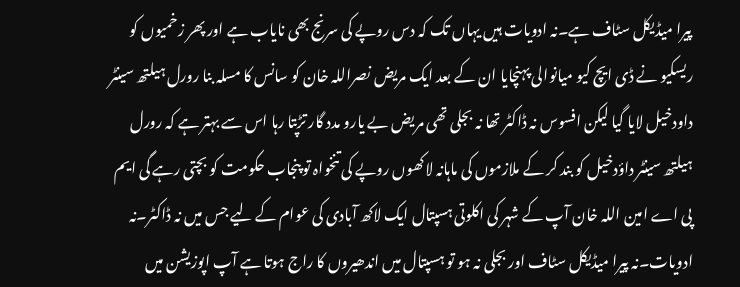پیرا میڈیکل سٹاف ہے۔نہ ادویات ہیں یہاں تک کہ دس روپے کی سرنج بھی نایاب ہے اور پھر زخمیوں کو ریسکیو نے ڈی ایچ کیو میانوالی پہنچایا ان کے بعد ایک مریض نصراللہ خان کو سانس کا مسلہ بنا رورل ہیلتھ سینٹر داودخیل لایا گیا لیکن افسوس نہ ڈاکٹر تھا نہ بجلی تھی مریض بے یارو مدد گار تڑپتا رہا اس سے بہتر ہے کہ رورل ہیلتھ سینٹر داؤدخیل کو بند کر کے ملازموں کی ماہانہ لاکھوں روپے کی تنخواہ تو پنجاب حکومت کو بچتی رہے گی ایم پی اے امین اللہ خان آپ کے شہر کی اکلوتی ہسپتال ایک لاکھ آبادی کی عوام کے لیے جس میں نہ ڈاکٹر۔نہ ادویات۔نہ پیرا میڈیکل سٹاف اور بجلی نہ ہو تو ہسپتال میں اندھیروں کا راج ہوتا ہے آپ اپوزیشن میں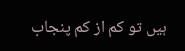ہیں تو کم از کم پنجاب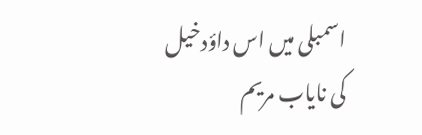اسمبلی میں اس داؤدخیل کی نایاب مریم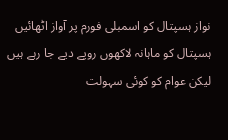نواز ہسپتال کو اسمبلی فورم پر آواز اٹھائیں ہسپتال کو ماہانہ لاکھوں روپے دیے جا رہے ہیں لیکن عوام کو کوئی سہولت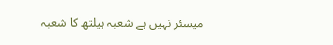میسئر نہیں ہے شعبہ ہیلتھ کا شعبہ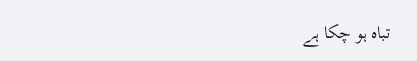تباہ ہو چکا ہے